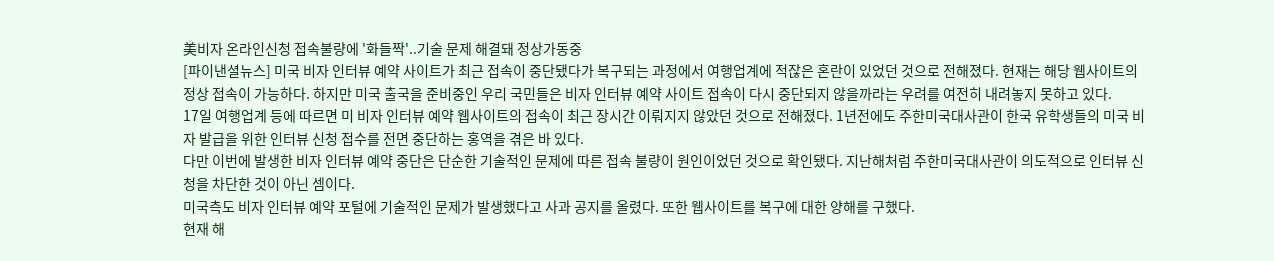美비자 온라인신청 접속불량에 '화들짝'..기술 문제 해결돼 정상가동중
[파이낸셜뉴스] 미국 비자 인터뷰 예약 사이트가 최근 접속이 중단됐다가 복구되는 과정에서 여행업계에 적잖은 혼란이 있었던 것으로 전해졌다. 현재는 해당 웹사이트의 정상 접속이 가능하다. 하지만 미국 출국을 준비중인 우리 국민들은 비자 인터뷰 예약 사이트 접속이 다시 중단되지 않을까라는 우려를 여전히 내려놓지 못하고 있다.
17일 여행업계 등에 따르면 미 비자 인터뷰 예약 웹사이트의 접속이 최근 장시간 이뤄지지 않았던 것으로 전해졌다. 1년전에도 주한미국대사관이 한국 유학생들의 미국 비자 발급을 위한 인터뷰 신청 접수를 전면 중단하는 홍역을 겪은 바 있다.
다만 이번에 발생한 비자 인터뷰 예약 중단은 단순한 기술적인 문제에 따른 접속 불량이 원인이었던 것으로 확인됐다. 지난해처럼 주한미국대사관이 의도적으로 인터뷰 신청을 차단한 것이 아닌 셈이다.
미국측도 비자 인터뷰 예약 포털에 기술적인 문제가 발생했다고 사과 공지를 올렸다. 또한 웹사이트를 복구에 대한 양해를 구했다.
현재 해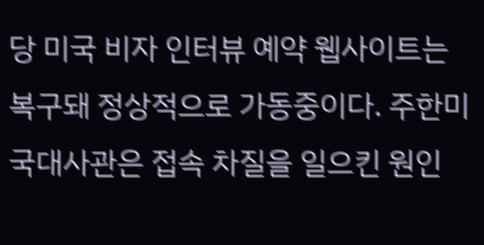당 미국 비자 인터뷰 예약 웹사이트는 복구돼 정상적으로 가동중이다. 주한미국대사관은 접속 차질을 일으킨 원인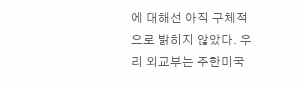에 대해선 아직 구체적으로 밝히지 않았다. 우리 외교부는 주한미국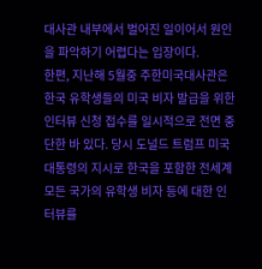대사관 내부에서 벌어진 일이어서 원인을 파악하기 어렵다는 입장이다.
한편, 지난해 5월중 주한미국대사관은 한국 유학생들의 미국 비자 발급을 위한 인터뷰 신청 접수를 일시적으로 전면 중단한 바 있다. 당시 도널드 트럼프 미국 대통령의 지시로 한국을 포함한 전세계 모든 국가의 유학생 비자 등에 대한 인터뷰를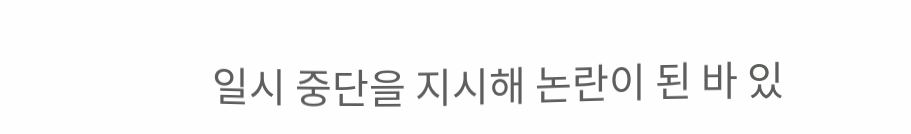일시 중단을 지시해 논란이 된 바 있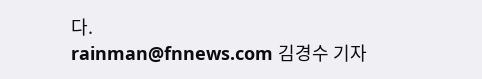다.
rainman@fnnews.com 김경수 기자